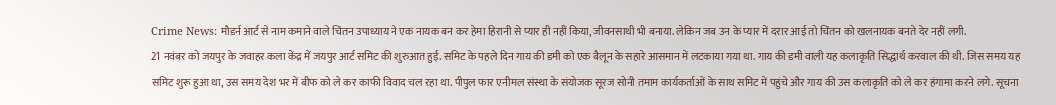Crime News: मौडर्न आर्ट से नाम कमाने वाले चिंतन उपाध्याय ने एक नायक बन कर हेमा हिरानी से प्यार ही नहीं किया, जीवनसाथी भी बनाया. लेकिन जब उन के प्यार में दरार आई तो चिंतन को खलनायक बनते देर नहीं लगी.
21 नवंबर को जयपुर के जवाहर कला केंद्र में जयपुर आर्ट समिट की शुरुआत हुई. समिट के पहले दिन गाय की डमी को एक बैलून के सहारे आसमान में लटकाया गया था. गाय की डमी वाली यह कलाकृति सिद्धार्थ करवाल की थी. जिस समय यह समिट शुरू हुआ था, उस समय देश भर में बीफ को ले कर काफी विवाद चल रहा था. पीपुल फार एनीमल संस्था के संयोजक सूरज सोनी तमाम कार्यकर्ताओं के साथ समिट में पहुंचे और गाय की उस कलाकृति को ले कर हंगामा करने लगे. सूचना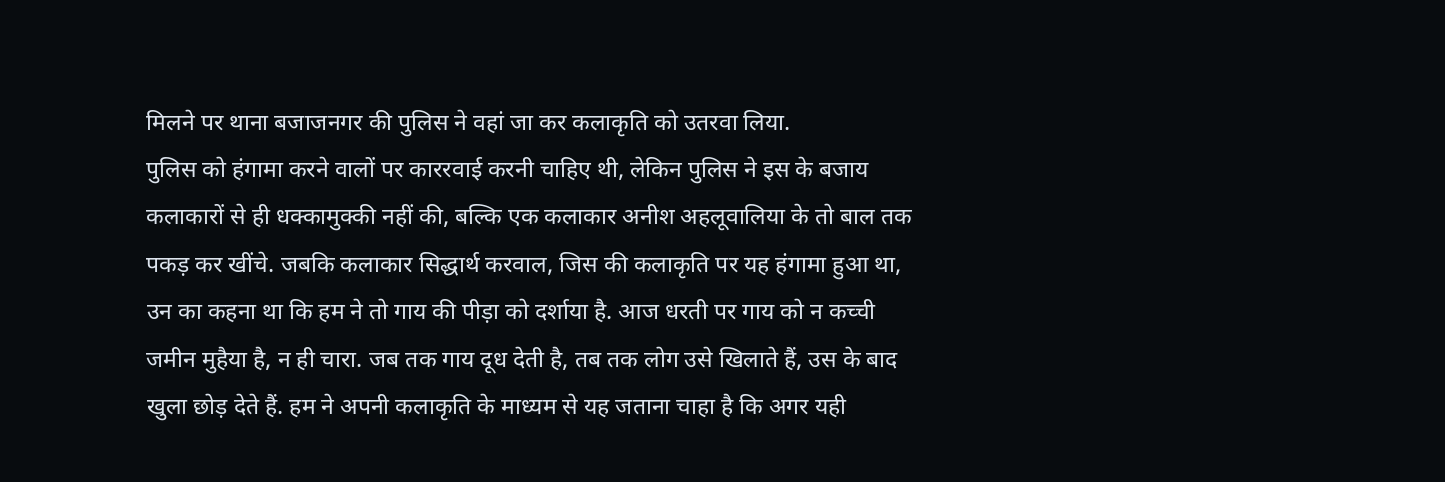मिलने पर थाना बजाजनगर की पुलिस ने वहां जा कर कलाकृति को उतरवा लिया.
पुलिस को हंगामा करने वालों पर काररवाई करनी चाहिए थी, लेकिन पुलिस ने इस के बजाय कलाकारों से ही धक्कामुक्की नहीं की, बल्कि एक कलाकार अनीश अहलूवालिया के तो बाल तक पकड़ कर खींचे. जबकि कलाकार सिद्धार्थ करवाल, जिस की कलाकृति पर यह हंगामा हुआ था, उन का कहना था कि हम ने तो गाय की पीड़ा को दर्शाया है. आज धरती पर गाय को न कच्ची जमीन मुहैया है, न ही चारा. जब तक गाय दूध देती है, तब तक लोग उसे खिलाते हैं, उस के बाद खुला छोड़ देते हैं. हम ने अपनी कलाकृति के माध्यम से यह जताना चाहा है कि अगर यही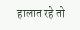हालात रहे तो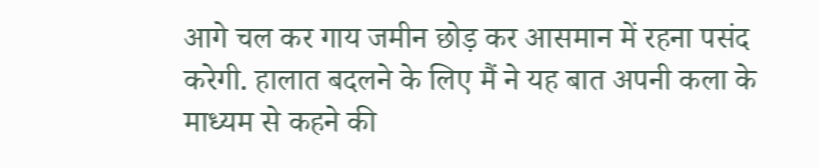आगे चल कर गाय जमीन छोड़ कर आसमान में रहना पसंद करेगी. हालात बदलने के लिए मैं ने यह बात अपनी कला के माध्यम से कहने की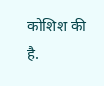कोशिश की है.